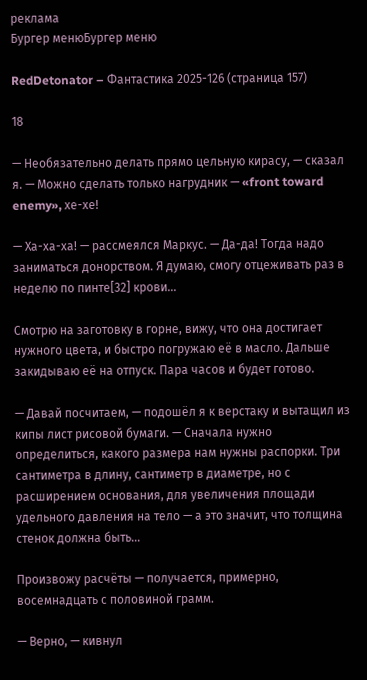реклама
Бургер менюБургер меню

RedDetonator – Фантастика 2025-126 (страница 157)

18

— Необязательно делать прямо цельную кирасу, — сказал я. — Можно сделать только нагрудник — «front toward enemy», хе-хе!

— Ха-ха-ха! — рассмеялся Маркус. — Да-да! Тогда надо заниматься донорством. Я думаю, смогу отцеживать раз в неделю по пинте[32] крови…

Смотрю на заготовку в горне, вижу, что она достигает нужного цвета, и быстро погружаю её в масло. Дальше закидываю её на отпуск. Пара часов и будет готово.

— Давай посчитаем, — подошёл я к верстаку и вытащил из кипы лист рисовой бумаги. — Сначала нужно определиться, какого размера нам нужны распорки. Три сантиметра в длину, сантиметр в диаметре, но с расширением основания, для увеличения площади удельного давления на тело — а это значит, что толщина стенок должна быть…

Произвожу расчёты — получается, примерно, восемнадцать с половиной грамм.

— Верно, — кивнул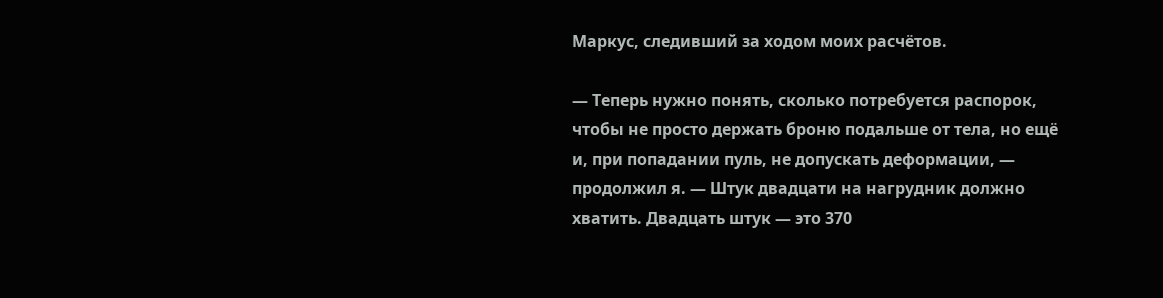Маркус, следивший за ходом моих расчётов.

— Теперь нужно понять, сколько потребуется распорок, чтобы не просто держать броню подальше от тела, но ещё и, при попадании пуль, не допускать деформации, — продолжил я. — Штук двадцати на нагрудник должно хватить. Двадцать штук — это 370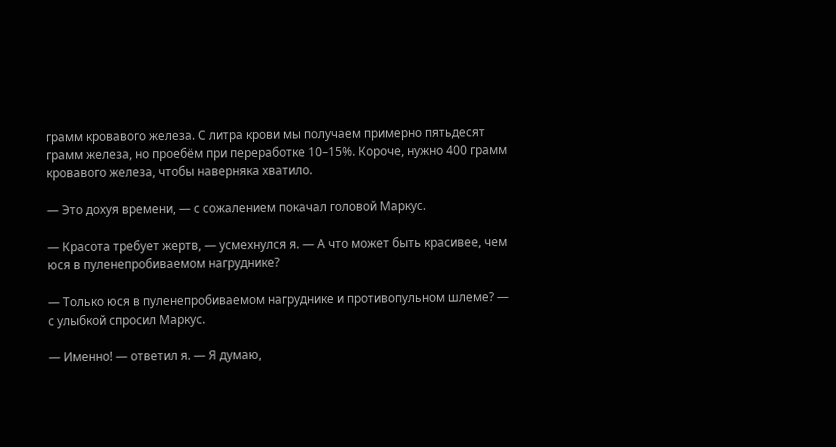грамм кровавого железа. С литра крови мы получаем примерно пятьдесят грамм железа, но проебём при переработке 10–15%. Короче, нужно 400 грамм кровавого железа, чтобы наверняка хватило.

— Это дохуя времени, — с сожалением покачал головой Маркус.

— Красота требует жертв, — усмехнулся я. — А что может быть красивее, чем юся в пуленепробиваемом нагруднике?

— Только юся в пуленепробиваемом нагруднике и противопульном шлеме? — с улыбкой спросил Маркус.

— Именно! — ответил я. — Я думаю,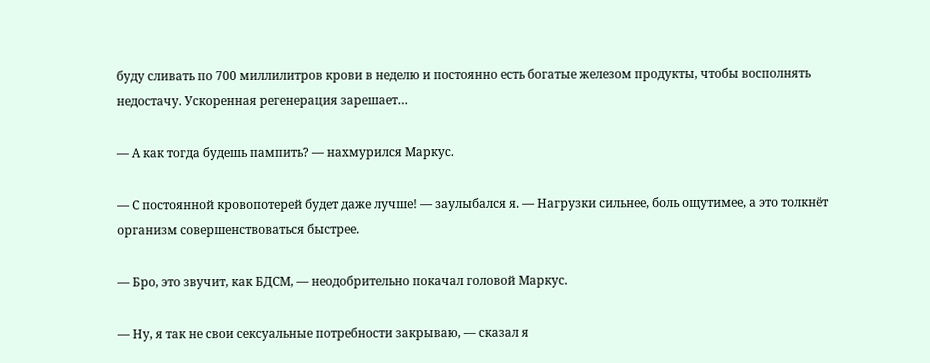буду сливать по 700 миллилитров крови в неделю и постоянно есть богатые железом продукты, чтобы восполнять недостачу. Ускоренная регенерация зарешает…

— А как тогда будешь пампить? — нахмурился Маркус.

— С постоянной кровопотерей будет даже лучше! — заулыбался я. — Нагрузки сильнее, боль ощутимее, а это толкнёт организм совершенствоваться быстрее.

— Бро, это звучит, как БДСМ, — неодобрительно покачал головой Маркус.

— Ну, я так не свои сексуальные потребности закрываю, — сказал я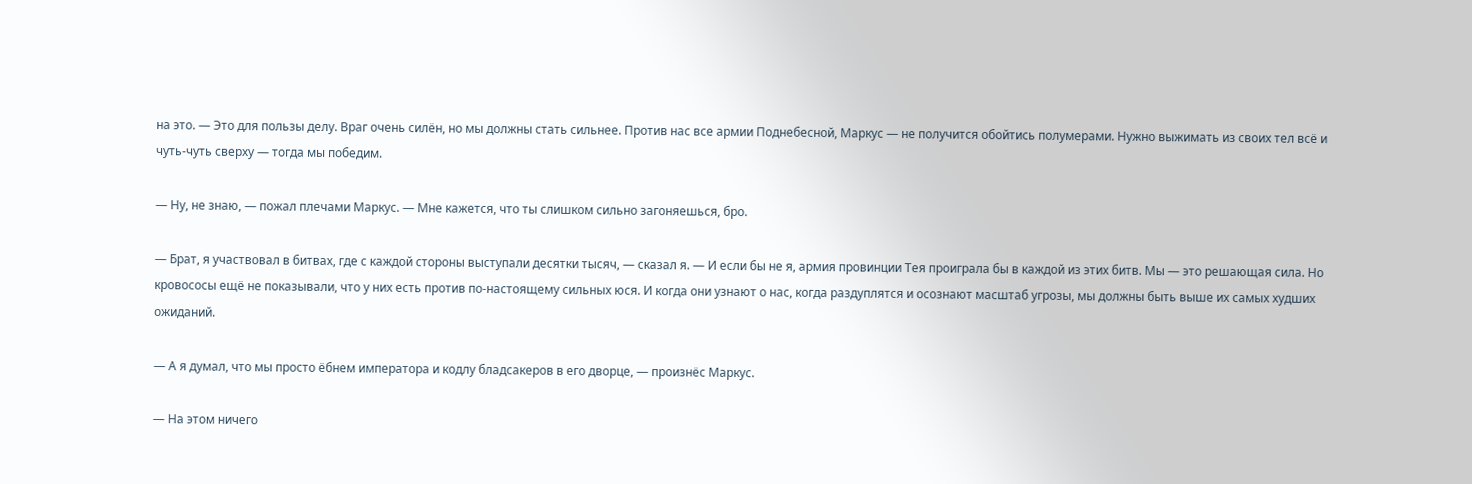на это. — Это для пользы делу. Враг очень силён, но мы должны стать сильнее. Против нас все армии Поднебесной, Маркус — не получится обойтись полумерами. Нужно выжимать из своих тел всё и чуть-чуть сверху — тогда мы победим.

— Ну, не знаю, — пожал плечами Маркус. — Мне кажется, что ты слишком сильно загоняешься, бро.

— Брат, я участвовал в битвах, где с каждой стороны выступали десятки тысяч, — сказал я. — И если бы не я, армия провинции Тея проиграла бы в каждой из этих битв. Мы — это решающая сила. Но кровососы ещё не показывали, что у них есть против по-настоящему сильных юся. И когда они узнают о нас, когда раздуплятся и осознают масштаб угрозы, мы должны быть выше их самых худших ожиданий.

— А я думал, что мы просто ёбнем императора и кодлу бладсакеров в его дворце, — произнёс Маркус.

— На этом ничего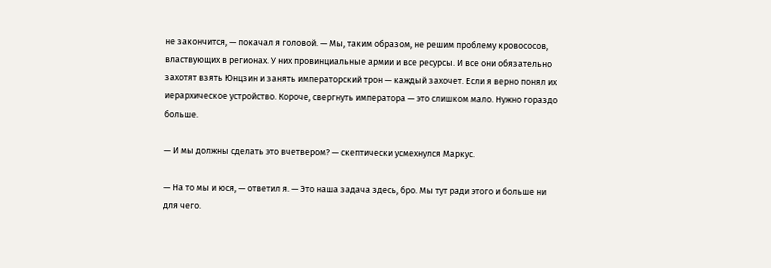не закончится, — покачал я головой. — Мы, таким образом, не решим проблему кровососов, властвующих в регионах. У них провинциальные армии и все ресурсы. И все они обязательно захотят взять Юнцзин и занять императорский трон — каждый захочет. Если я верно понял их иерархическое устройство. Короче, свергнуть императора — это слишком мало. Нужно гораздо больше.

— И мы должны сделать это вчетвером? — скептически усмехнулся Маркус.

— На то мы и юся, — ответил я. — Это наша задача здесь, бро. Мы тут ради этого и больше ни для чего.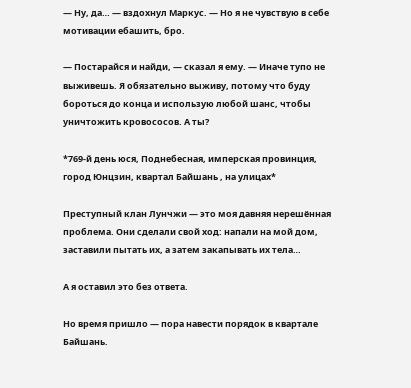— Ну, да… — вздохнул Маркус. — Но я не чувствую в себе мотивации ебашить, бро.

— Постарайся и найди, — сказал я ему. — Иначе тупо не выживешь. Я обязательно выживу, потому что буду бороться до конца и использую любой шанс, чтобы уничтожить кровососов. А ты?

*769-й день юся, Поднебесная, имперская провинция, город Юнцзин, квартал Байшань , на улицах*

Преступный клан Лунчжи — это моя давняя нерешённая проблема. Они сделали свой ход: напали на мой дом, заставили пытать их, а затем закапывать их тела…

А я оставил это без ответа.

Но время пришло — пора навести порядок в квартале Байшань.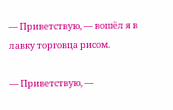— Приветствую, — вошёл я в лавку торговца рисом.

— Приветствую, —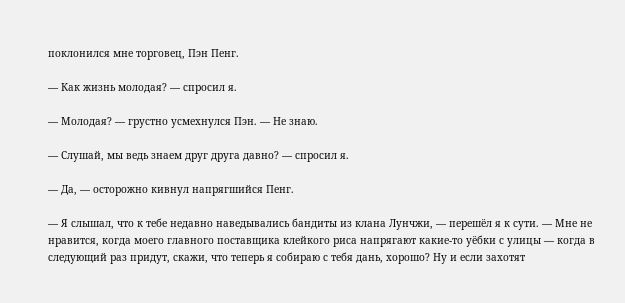поклонился мне торговец, Пэн Пенг.

— Как жизнь молодая? — спросил я.

— Молодая? — грустно усмехнулся Пэн. — Не знаю.

— Слушай, мы ведь знаем друг друга давно? — спросил я.

— Да, — осторожно кивнул напрягшийся Пенг.

— Я слышал, что к тебе недавно наведывались бандиты из клана Лунчжи, — перешёл я к сути. — Мне не нравится, когда моего главного поставщика клейкого риса напрягают какие-то уёбки с улицы — когда в следующий раз придут, скажи, что теперь я собираю с тебя дань, хорошо? Ну и если захотят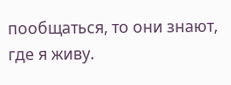пообщаться, то они знают, где я живу.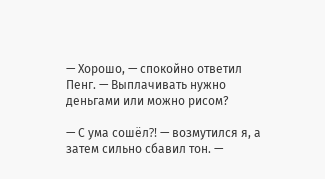— Хорошо, — спокойно ответил Пенг. — Выплачивать нужно деньгами или можно рисом?

— С ума сошёл⁈ — возмутился я, а затем сильно сбавил тон. —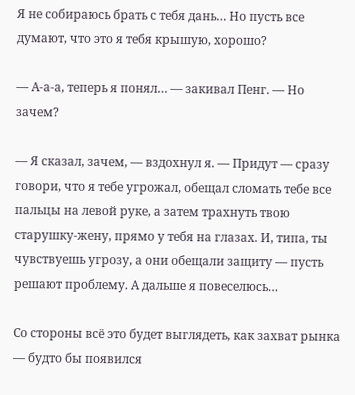Я не собираюсь брать с тебя дань… Но пусть все думают, что это я тебя крышую, хорошо?

— А-а-а, теперь я понял… — закивал Пенг. — Но зачем?

— Я сказал, зачем, — вздохнул я. — Придут — сразу говори, что я тебе угрожал, обещал сломать тебе все пальцы на левой руке, а затем трахнуть твою старушку-жену, прямо у тебя на глазах. И, типа, ты чувствуешь угрозу, а они обещали защиту — пусть решают проблему. А дальше я повеселюсь…

Со стороны всё это будет выглядеть, как захват рынка — будто бы появился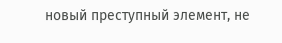новый преступный элемент, не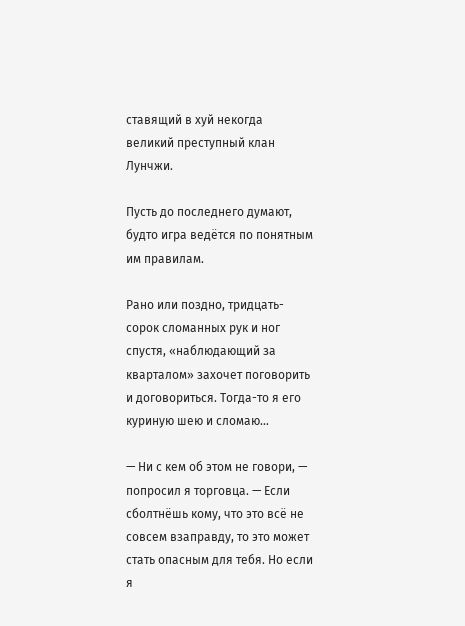ставящий в хуй некогда великий преступный клан Лунчжи.

Пусть до последнего думают, будто игра ведётся по понятным им правилам.

Рано или поздно, тридцать-сорок сломанных рук и ног спустя, «наблюдающий за кварталом» захочет поговорить и договориться. Тогда-то я его куриную шею и сломаю…

— Ни с кем об этом не говори, — попросил я торговца. — Если сболтнёшь кому, что это всё не совсем взаправду, то это может стать опасным для тебя. Но если я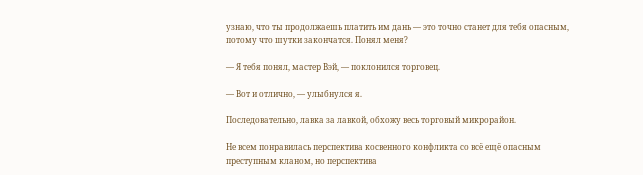узнаю, что ты продолжаешь платить им дань — это точно станет для тебя опасным, потому что шутки закончатся. Понял меня?

— Я тебя понял, мастер Вэй, — поклонился торговец.

— Вот и отлично, — улыбнулся я.

Последовательно, лавка за лавкой, обхожу весь торговый микрорайон.

Не всем понравилась перспектива косвенного конфликта со всё ещё опасным преступным кланом, но перспектива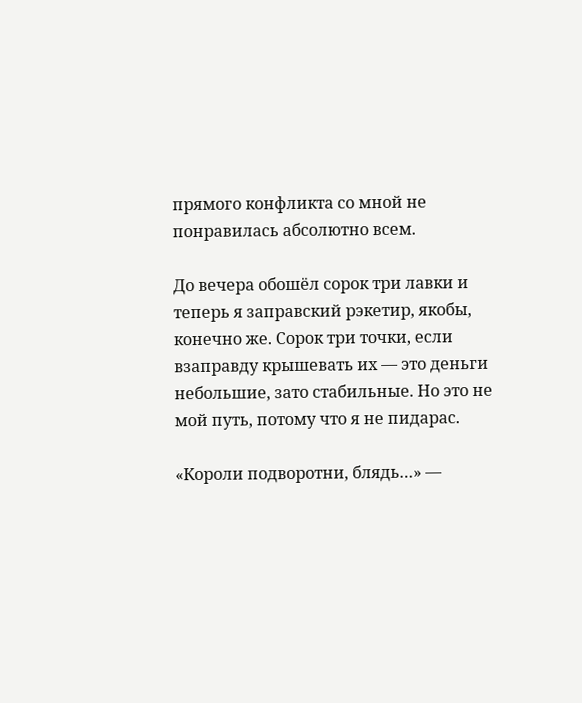прямого конфликта со мной не понравилась абсолютно всем.

До вечера обошёл сорок три лавки и теперь я заправский рэкетир, якобы, конечно же. Сорок три точки, если взаправду крышевать их — это деньги небольшие, зато стабильные. Но это не мой путь, потому что я не пидарас.

«Короли подворотни, блядь…» —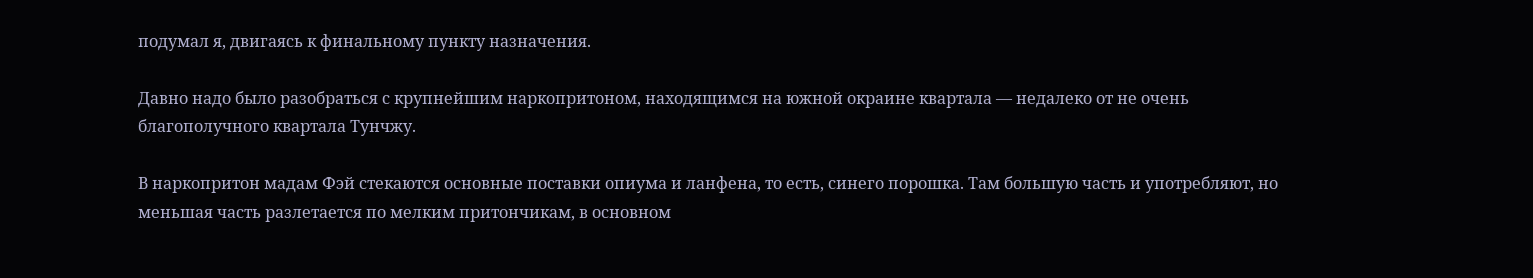подумал я, двигаясь к финальному пункту назначения.

Давно надо было разобраться с крупнейшим наркопритоном, находящимся на южной окраине квартала — недалеко от не очень благополучного квартала Тунчжу.

В наркопритон мадам Фэй стекаются основные поставки опиума и ланфена, то есть, синего порошка. Там большую часть и употребляют, но меньшая часть разлетается по мелким притончикам, в основном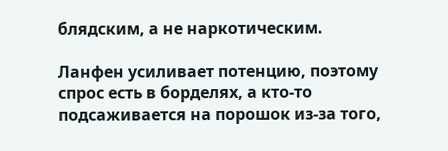блядским, а не наркотическим.

Ланфен усиливает потенцию, поэтому спрос есть в борделях, а кто-то подсаживается на порошок из-за того,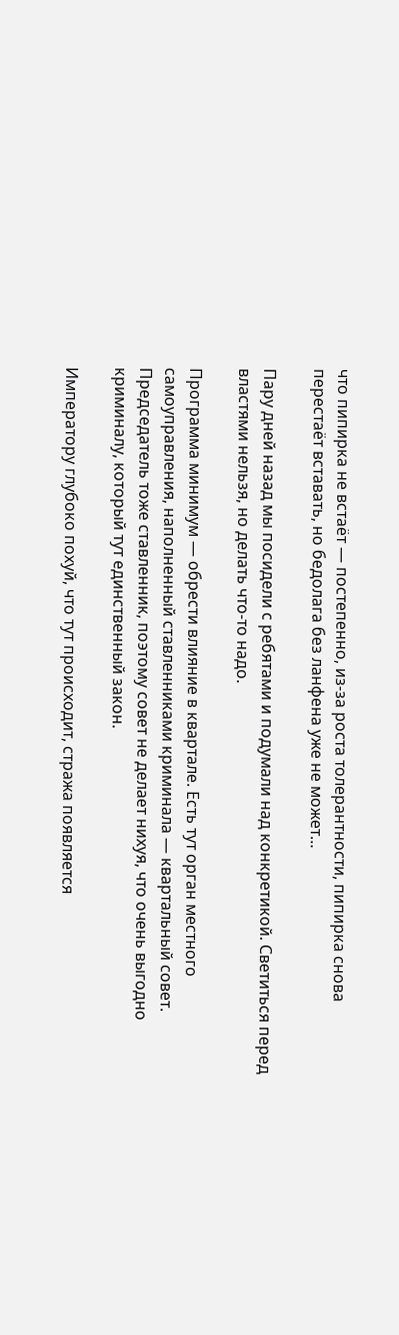что пипирка не встаёт — постепенно, из-за роста толерантности, пипирка снова перестаёт вставать, но бедолага без ланфена уже не может…

Пару дней назад мы посидели с ребятами и подумали над конкретикой. Светиться перед властями нельзя, но делать что-то надо.

Программа минимум — обрести влияние в квартале. Есть тут орган местного самоуправления, наполненный ставленниками криминала — квартальный совет. Председатель тоже ставленник, поэтому совет не делает нихуя, что очень выгодно криминалу, который тут единственный закон.

Императору глубоко похуй, что тут происходит, стража появляется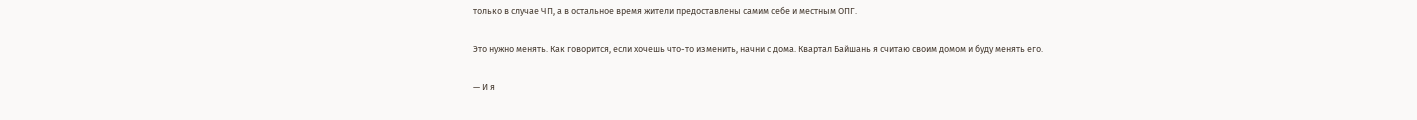только в случае ЧП, а в остальное время жители предоставлены самим себе и местным ОПГ.

Это нужно менять. Как говорится, если хочешь что-то изменить, начни с дома. Квартал Байшань я считаю своим домом и буду менять его.

— И я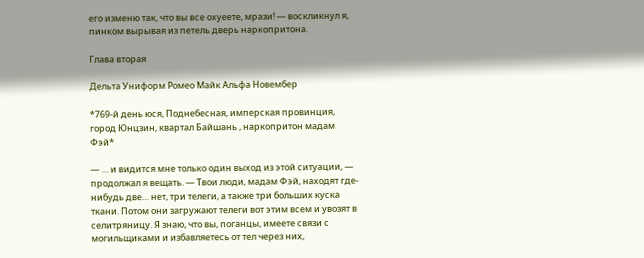его изменю так, что вы все охуеете, мрази! — воскликнул я, пинком вырывая из петель дверь наркопритона.

Глава вторая

Дельта Униформ Ромео Майк Альфа Новембер

*769-й день юся, Поднебесная, имперская провинция, город Юнцзин, квартал Байшань , наркопритон мадам Фэй*

— … и видится мне только один выход из этой ситуации, — продолжал я вещать. — Твои люди, мадам Фэй, находят где-нибудь две… нет, три телеги, а также три больших куска ткани. Потом они загружают телеги вот этим всем и увозят в селитряницу. Я знаю, что вы, поганцы, имеете связи с могильщиками и избавляетесь от тел через них,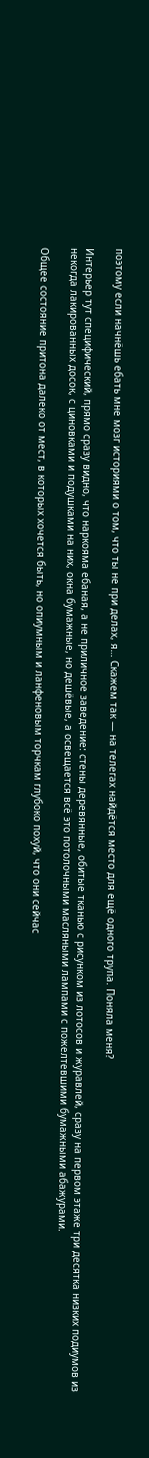поэтому если начнёшь ебать мне мозг историями о том, что ты не при делах, я… Скажем так — на телегах найдётся место для ещё одного трупа. Поняла меня?

Интерьер тут специфический, прямо сразу видно, что наркояма ебаная, а не приличное заведение: стены деревянные, обитые тканью с рисунком из лотосов и журавлей, сразу на первом этаже три десятка низких подиумов из некогда лакированных досок, с циновками и подушками на них, окна бумажные, но дешёвые, а освещается всё это потолочными масляными лампами с пожелтевшими бумажными абажурами.

Общее состояние притона далеко от мест, в которых хочется быть, но опиумным и ланфеновым торчкам глубоко похуй, что они сейчас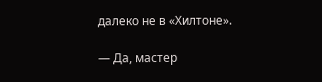далеко не в «Хилтоне».

— Да, мастер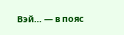Вэй… — в пояс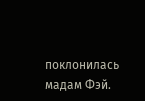поклонилась мадам Фэй.